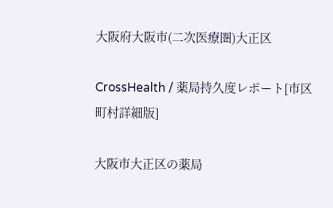大阪府大阪市(二次医療圏)大正区

CrossHealth / 薬局持久度レポート[市区町村詳細版]

大阪市大正区の薬局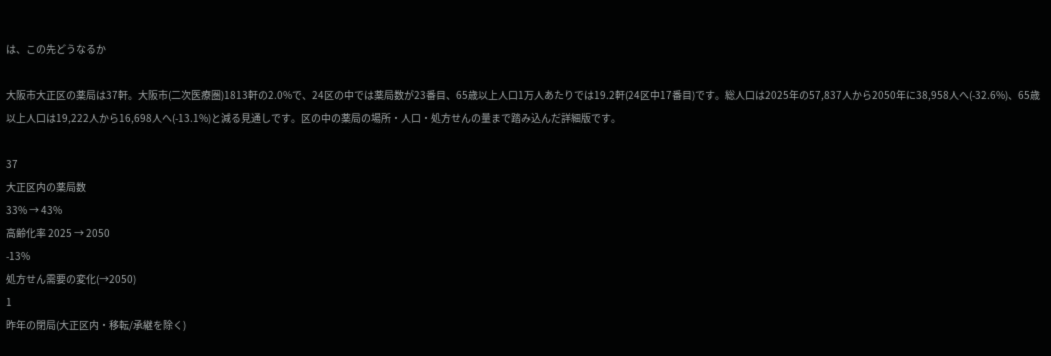は、この先どうなるか

大阪市大正区の薬局は37軒。大阪市(二次医療圏)1813軒の2.0%で、24区の中では薬局数が23番目、65歳以上人口1万人あたりでは19.2軒(24区中17番目)です。総人口は2025年の57,837人から2050年に38,958人へ(-32.6%)、65歳以上人口は19,222人から16,698人へ(-13.1%)と減る見通しです。区の中の薬局の場所・人口・処方せんの量まで踏み込んだ詳細版です。

37
大正区内の薬局数
33% → 43%
高齢化率 2025 → 2050
-13%
処方せん需要の変化(→2050)
1
昨年の閉局(大正区内・移転/承継を除く)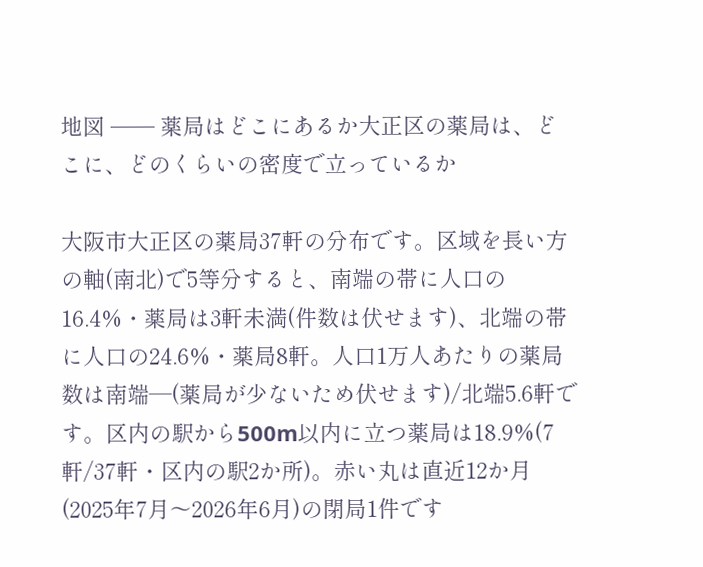地図 ── 薬局はどこにあるか大正区の薬局は、どこに、どのくらいの密度で立っているか

大阪市大正区の薬局37軒の分布です。区域を長い方の軸(南北)で5等分すると、南端の帯に人口の16.4%・薬局は3軒未満(件数は伏せます)、北端の帯に人口の24.6%・薬局8軒。人口1万人あたりの薬局数は南端—(薬局が少ないため伏せます)/北端5.6軒です。区内の駅から500m以内に立つ薬局は18.9%(7軒/37軒・区内の駅2か所)。赤い丸は直近12か月(2025年7月〜2026年6月)の閉局1件です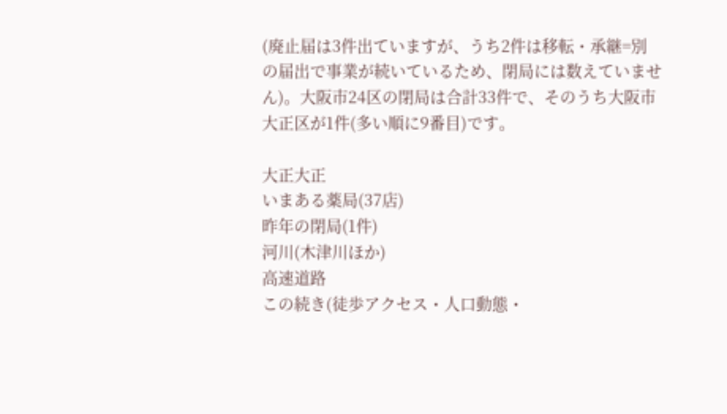(廃止届は3件出ていますが、うち2件は移転・承継=別の届出で事業が続いているため、閉局には数えていません)。大阪市24区の閉局は合計33件で、そのうち大阪市大正区が1件(多い順に9番目)です。

大正大正
いまある薬局(37店)
昨年の閉局(1件)
河川(木津川ほか)
高速道路
この続き(徒歩アクセス・人口動態・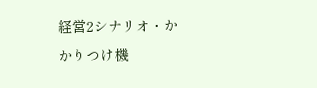経営2シナリオ・かかりつけ機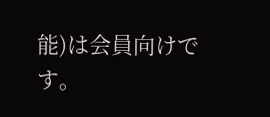能)は会員向けです。